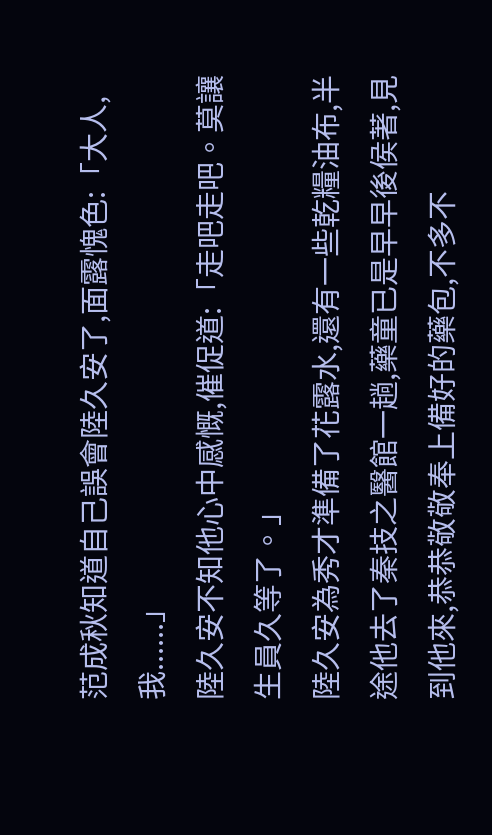范成秋知道自己誤會陸久安了,面露愧色:「大人,我......」
陸久安不知他心中感慨,催促道:「走吧走吧。莫讓生員久等了。」
陸久安為秀才準備了花露水,還有一些乾糧油布,半途他去了秦技之醫館一趟,藥童已是早早後侯著,見到他來,恭恭敬敬奉上備好的藥包,不多不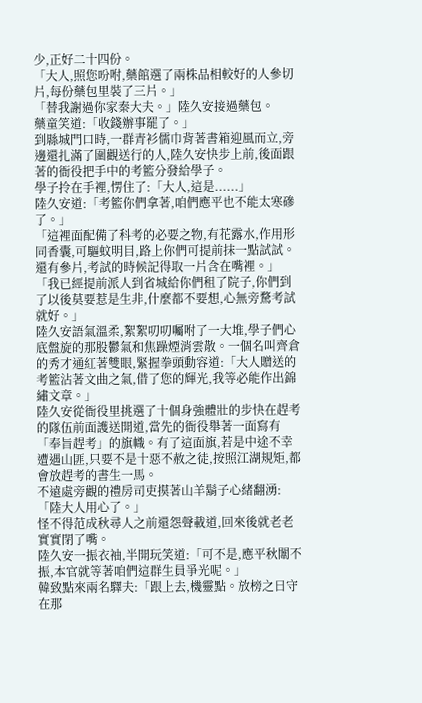少,正好二十四份。
「大人,照您吩咐,藥館選了兩株品相較好的人參切片,每份藥包里裝了三片。」
「替我謝過你家秦大夫。」陸久安接過藥包。
藥童笑道:「收錢辦事罷了。」
到縣城門口時,一群青衫儒巾背著書箱迎風而立,旁邊還扎滿了圍觀送行的人,陸久安快步上前,後面跟著的衙役把手中的考籃分發給學子。
學子拎在手裡,愣住了:「大人,這是......」
陸久安道:「考籃你們拿著,咱們應平也不能太寒磣了。」
「這裡面配備了科考的必要之物,有花露水,作用形同香囊,可驅蚊明目,路上你們可提前抹一點試試。還有參片,考試的時候記得取一片含在嘴裡。」
「我已經提前派人到省城給你們租了院子,你們到了以後莫要惹是生非,什麼都不要想,心無旁騖考試就好。」
陸久安語氣溫柔,絮絮叨叨囑咐了一大堆,學子們心底盤旋的那股鬱氣和焦躁煙消雲散。一個名叫齊倉的秀才通紅著雙眼,緊握拳頭動容道:「大人贈送的考籃沾著文曲之氣,借了您的輝光,我等必能作出錦繡文章。」
陸久安從衙役里挑選了十個身強體壯的步快在趕考的隊伍前面護送開道,當先的衙役舉著一面寫有「奉旨趕考」的旗幟。有了這面旗,若是中途不幸遭遇山匪,只要不是十惡不赦之徒,按照江湖規矩,都會放趕考的書生一馬。
不遠處旁觀的禮房司吏摸著山羊鬍子心緒翻湧:「陸大人用心了。」
怪不得范成秋尋人之前還怨聲載道,回來後就老老實實閉了嘴。
陸久安一振衣袖,半開玩笑道:「可不是,應平秋闈不振,本官就等著咱們這群生員爭光呢。」
韓致點來兩名驛夫:「跟上去,機靈點。放榜之日守在那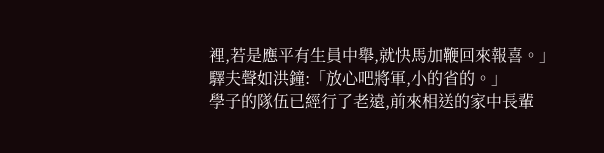裡,若是應平有生員中舉,就快馬加鞭回來報喜。」
驛夫聲如洪鐘:「放心吧將軍,小的省的。」
學子的隊伍已經行了老遠,前來相送的家中長輩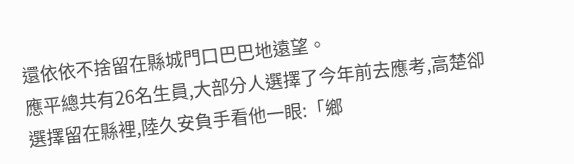還依依不捨留在縣城門口巴巴地遠望。
應平總共有26名生員,大部分人選擇了今年前去應考,高楚卻選擇留在縣裡,陸久安負手看他一眼:「鄉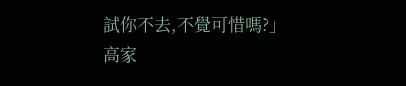試你不去,不覺可惜嗎?」
高家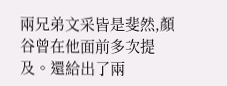兩兄弟文采皆是斐然,顏谷曾在他面前多次提及。還給出了兩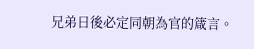兄弟日後必定同朝為官的箴言。